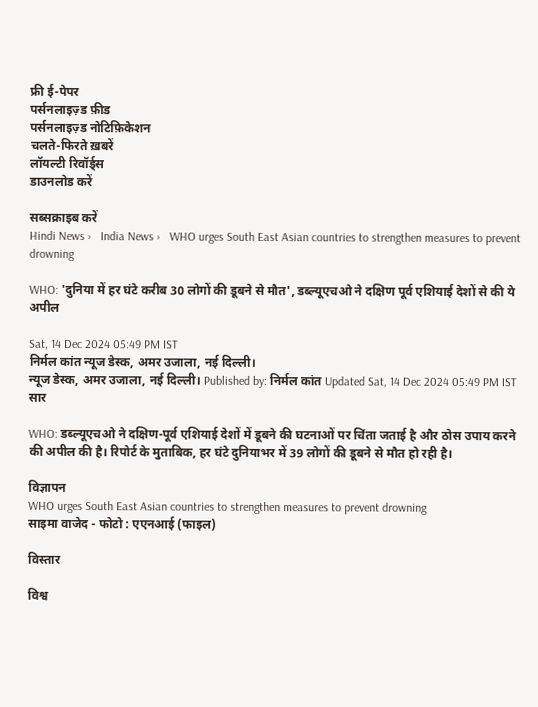फ्री ई-पेपर
पर्सनलाइज़्ड फ़ीड
पर्सनलाइज़्ड नोटिफ़िकेशन
चलते-फिरते ख़बरें
लॉयल्टी रिवॉर्ड्स
डाउनलोड करें

सब्सक्राइब करें
Hindi News ›   India News ›   WHO urges South East Asian countries to strengthen measures to prevent drowning

WHO: 'दुनिया में हर घंटे करीब 30 लोगों की डूबने से मौत', डब्ल्यूएचओ ने दक्षिण पूर्व एशियाई देशों से की ये अपील

Sat, 14 Dec 2024 05:49 PM IST
निर्मल कांत न्यूज डेस्क, अमर उजाला, नई दिल्ली।
न्यूज डेस्क, अमर उजाला, नई दिल्ली। Published by: निर्मल कांत Updated Sat, 14 Dec 2024 05:49 PM IST
सार

WHO: डब्ल्यूएचओ ने दक्षिण-पूर्व एशियाई देशों में डूबने की घटनाओं पर चिंता जताई है और ठोस उपाय करने की अपील की है। रिपोर्ट के मुताबिक, हर घंटे दुनियाभर में 39 लोगों की डूबने से मौत हो रही है।

विज्ञापन
WHO urges South East Asian countries to strengthen measures to prevent drowning
साइमा वाजेद - फोटो : एएनआई (फाइल)

विस्तार

विश्व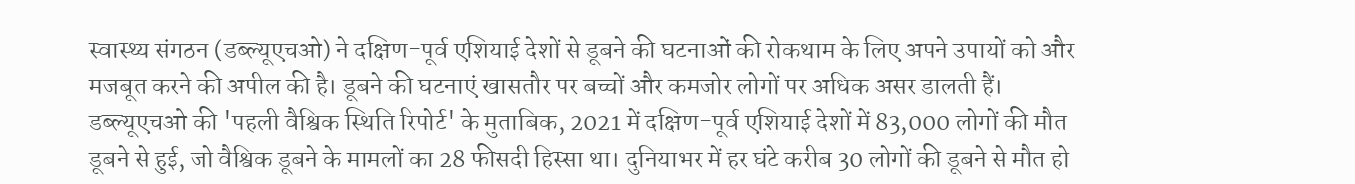स्वास्थ्य संगठन (डब्ल्यूएचओ) ने दक्षिण-पूर्व एशियाई देशों से डूबने की घटनाओं की रोकथाम के लिए अपने उपायों को और मजबूत करने की अपील की है। डूबने की घटनाएं खासतौर पर बच्चों और कमजोर लोगों पर अधिक असर डालती हैं। डब्ल्यूएचओ की 'पहली वैश्विक स्थिति रिपोर्ट' के मुताबिक, 2021 में दक्षिण-पूर्व एशियाई देशों में 83,000 लोगों की मौत डूबने से हुई, जो वैश्विक डूबने के मामलों का 28 फीसदी हिस्सा था। दुनियाभर में हर घंटे करीब 30 लोगों की डूबने से मौत हो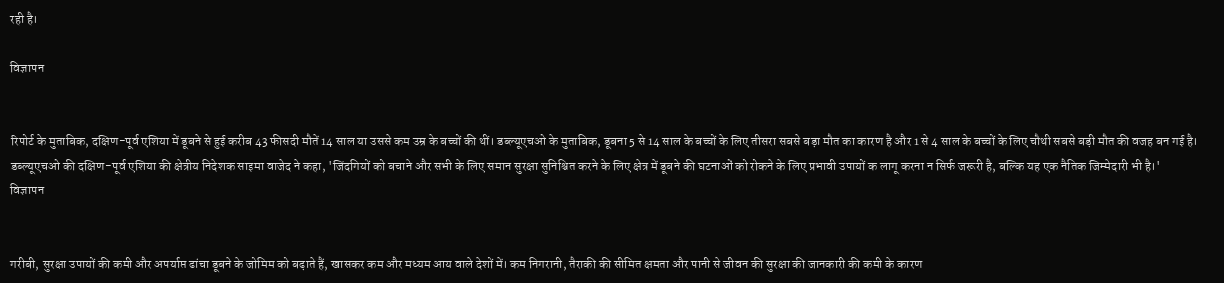रही है।

विज्ञापन


रिपोर्ट के मुताबिक, दक्षिण-पूर्व एशिया में डूबने से हुई करीब 43 फीसदी मौतें 14 साल या उससे कम उम्र के बच्चों की थीं। डब्ल्यूएचओ के मुताबिक, डूबना 5 से 14 साल के बच्चों के लिए तीसरा सबसे बड़ा मौत का कारण है और 1 से 4 साल के बच्चों के लिए चौथी सबसे बड़ी मौत की वजह बन गई है। डब्ल्यूएचओ की दक्षिण-पूर्व एशिया की क्षेत्रीय निदेशक साइमा वाजेद ने कहा, 'जिंदगियों को बचाने और सभी के लिए समान सुरक्षा सुनिश्चित करने के लिए क्षेत्र में डूबने की घटनाओं को रोकने के लिए प्रभावी उपायों क लागू करना न सिर्फ जरूरी है, बल्कि यह एक नैतिक जिम्मेदारी भी है।'
विज्ञापन


गरीबी, सुरक्षा उपायों की कमी और अपर्याप्त ढांचा डूबने के जोमिम को बढ़ाते हैं, खासकर कम और मध्यम आय वाले देशों में। कम निगरानी, तैराकी की सीमित क्षमता और पानी से जीवन की सुरक्षा की जानकारी की कमी के कारण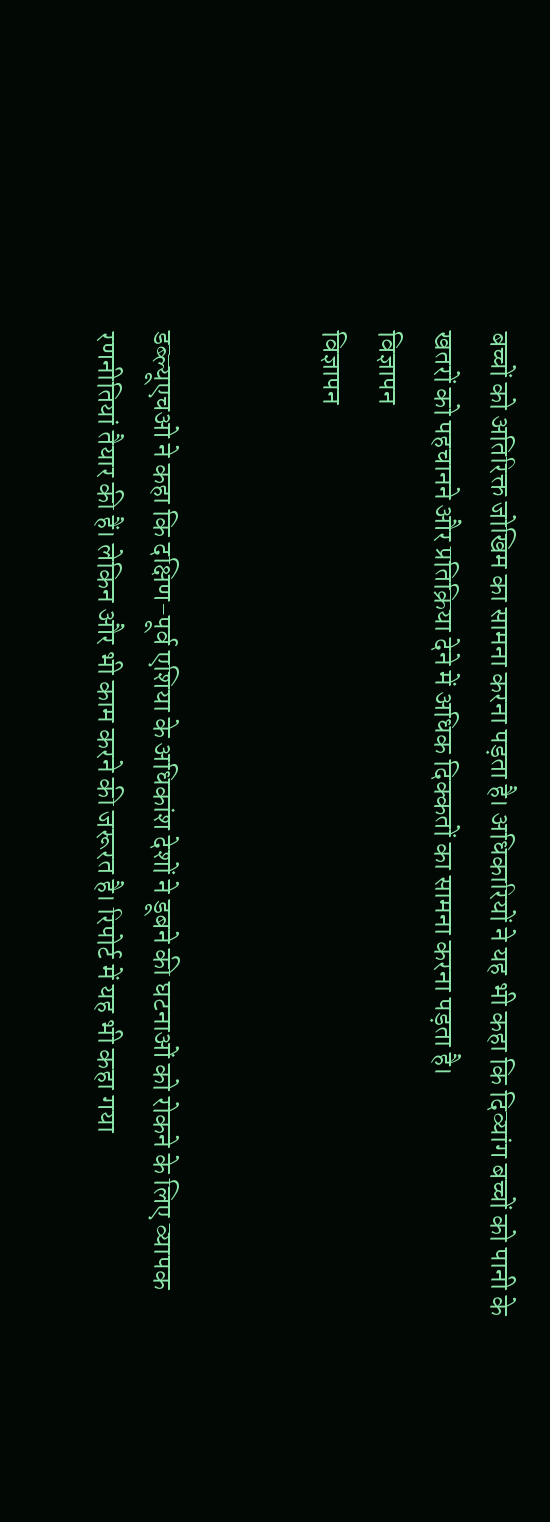बच्चों को अतिरिक्त जोखिम का सामना करना पड़ता है। अधिकारियों ने यह भी कहा कि दिव्यांग बच्चों को पानी के खतरों को पहचानने और प्रतिक्रिया देने में अधिक दिक्कतों का सामना करना पड़ता है।
विज्ञापन
विज्ञापन


डब्ल्यूएचओ ने कहा कि दक्षिण-पूर्व एशिया के अधिकांश देशों ने डूबने की घटनाओं को रोकने के लिए व्यापक रणनीतियां तैयार की हैं। लेकिन और भी काम करने की जरूरत है। रिपोर्ट में यह भी कहा गया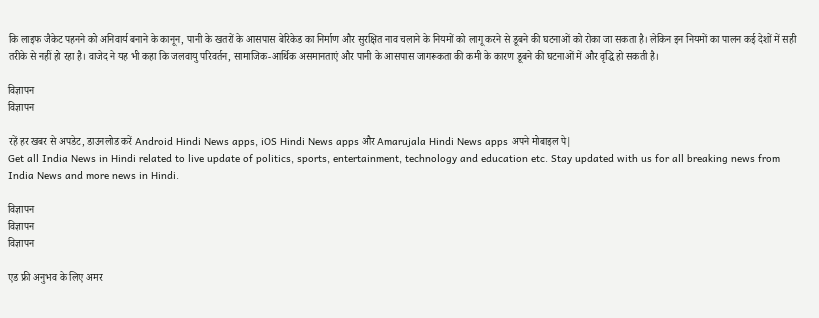कि लाइफ जैकेट पहनने को अनिवार्य बनाने के कानून, पानी के खतरों के आसपास बेरिकेड का निर्माण और सुरक्षित नाव चलाने के नियमों को लागू करने से डूबने की घटनाओं को रोका जा सकता है। लेकिन इन नियमों का पालन कई देशों में सही तरीके से नहीं हो रहा है। वाजेद ने यह भी कहा कि जलवायु परिवर्तन, सामाजिक-आर्थिक असमानताएं और पानी के आसपास जागरूकता की कमी के कारण डूबने की घटनाओं में और वृद्धि हो सकती है।

विज्ञापन
विज्ञापन

रहें हर खबर से अपडेट, डाउनलोड करें Android Hindi News apps, iOS Hindi News apps और Amarujala Hindi News apps अपने मोबाइल पे|
Get all India News in Hindi related to live update of politics, sports, entertainment, technology and education etc. Stay updated with us for all breaking news from India News and more news in Hindi.

विज्ञापन
विज्ञापन
विज्ञापन

एड फ्री अनुभव के लिए अमर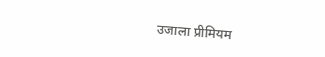उजाला प्रीमियम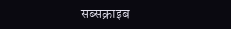सब्सक्राइब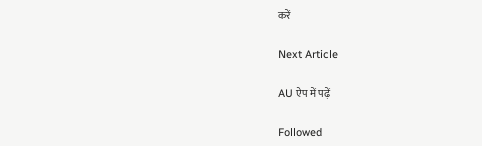करें

Next Article

AU ऐप में पढ़ें

Followed